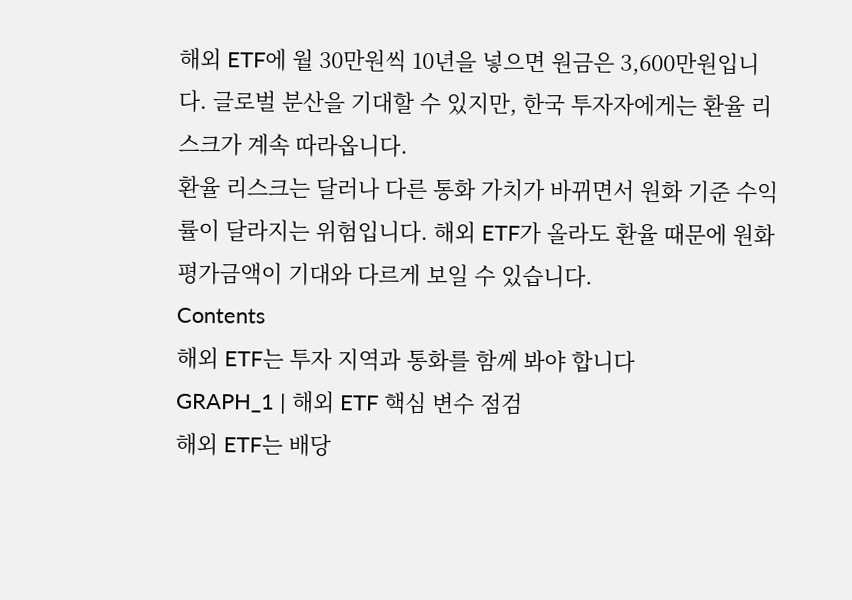해외 ETF에 월 30만원씩 10년을 넣으면 원금은 3,600만원입니다. 글로벌 분산을 기대할 수 있지만, 한국 투자자에게는 환율 리스크가 계속 따라옵니다.
환율 리스크는 달러나 다른 통화 가치가 바뀌면서 원화 기준 수익률이 달라지는 위험입니다. 해외 ETF가 올라도 환율 때문에 원화 평가금액이 기대와 다르게 보일 수 있습니다.
Contents
해외 ETF는 투자 지역과 통화를 함께 봐야 합니다
GRAPH_1 | 해외 ETF 핵심 변수 점검
해외 ETF는 배당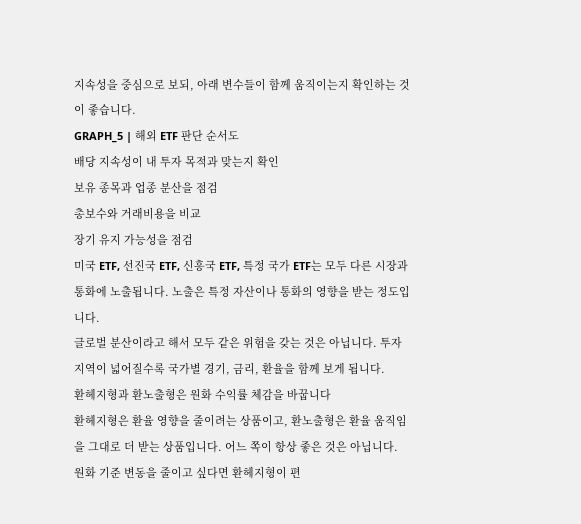지속성을 중심으로 보되, 아래 변수들이 함께 움직이는지 확인하는 것이 좋습니다.
GRAPH_5 | 해외 ETF 판단 순서도
배당 지속성이 내 투자 목적과 맞는지 확인
보유 종목과 업종 분산을 점검
총보수와 거래비용을 비교
장기 유지 가능성을 점검
미국 ETF, 선진국 ETF, 신흥국 ETF, 특정 국가 ETF는 모두 다른 시장과 통화에 노출됩니다. 노출은 특정 자산이나 통화의 영향을 받는 정도입니다.
글로벌 분산이라고 해서 모두 같은 위험을 갖는 것은 아닙니다. 투자 지역이 넓어질수록 국가별 경기, 금리, 환율을 함께 보게 됩니다.
환헤지형과 환노출형은 원화 수익률 체감을 바꿉니다
환헤지형은 환율 영향을 줄이려는 상품이고, 환노출형은 환율 움직임을 그대로 더 받는 상품입니다. 어느 쪽이 항상 좋은 것은 아닙니다.
원화 기준 변동을 줄이고 싶다면 환헤지형이 편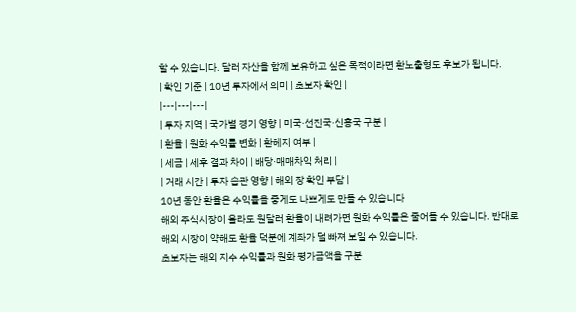할 수 있습니다. 달러 자산을 함께 보유하고 싶은 목적이라면 환노출형도 후보가 됩니다.
| 확인 기준 | 10년 투자에서 의미 | 초보자 확인 |
|---|---|---|
| 투자 지역 | 국가별 경기 영향 | 미국·선진국·신흥국 구분 |
| 환율 | 원화 수익률 변화 | 환헤지 여부 |
| 세금 | 세후 결과 차이 | 배당·매매차익 처리 |
| 거래 시간 | 투자 습관 영향 | 해외 장 확인 부담 |
10년 동안 환율은 수익률을 좋게도 나쁘게도 만들 수 있습니다
해외 주식시장이 올라도 원달러 환율이 내려가면 원화 수익률은 줄어들 수 있습니다. 반대로 해외 시장이 약해도 환율 덕분에 계좌가 덜 빠져 보일 수 있습니다.
초보자는 해외 지수 수익률과 원화 평가금액을 구분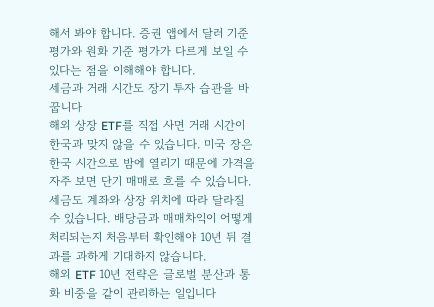해서 봐야 합니다. 증권 앱에서 달러 기준 평가와 원화 기준 평가가 다르게 보일 수 있다는 점을 이해해야 합니다.
세금과 거래 시간도 장기 투자 습관을 바꿉니다
해외 상장 ETF를 직접 사면 거래 시간이 한국과 맞지 않을 수 있습니다. 미국 장은 한국 시간으로 밤에 열리기 때문에 가격을 자주 보면 단기 매매로 흐를 수 있습니다.
세금도 계좌와 상장 위치에 따라 달라질 수 있습니다. 배당금과 매매차익이 어떻게 처리되는지 처음부터 확인해야 10년 뒤 결과를 과하게 기대하지 않습니다.
해외 ETF 10년 전략은 글로벌 분산과 통화 비중을 같이 관리하는 일입니다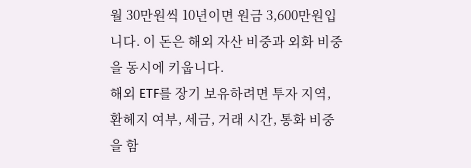월 30만원씩 10년이면 원금 3,600만원입니다. 이 돈은 해외 자산 비중과 외화 비중을 동시에 키웁니다.
해외 ETF를 장기 보유하려면 투자 지역, 환헤지 여부, 세금, 거래 시간, 통화 비중을 함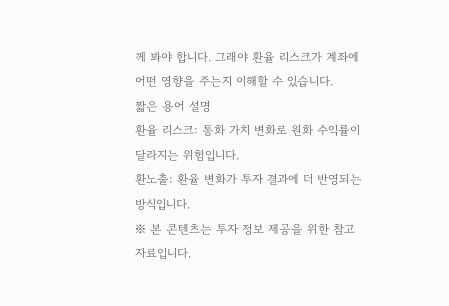께 봐야 합니다. 그래야 환율 리스크가 계좌에 어떤 영향을 주는지 이해할 수 있습니다.
짧은 용어 설명
환율 리스크: 통화 가치 변화로 원화 수익률이 달라지는 위험입니다.
환노출: 환율 변화가 투자 결과에 더 반영되는 방식입니다.
※ 본 콘텐츠는 투자 정보 제공을 위한 참고 자료입니다.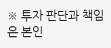※ 투자 판단과 책임은 본인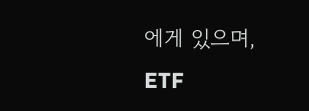에게 있으며, ETF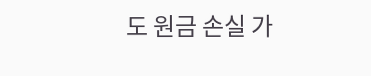도 원금 손실 가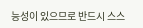능성이 있으므로 반드시 스스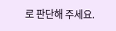로 판단해 주세요.